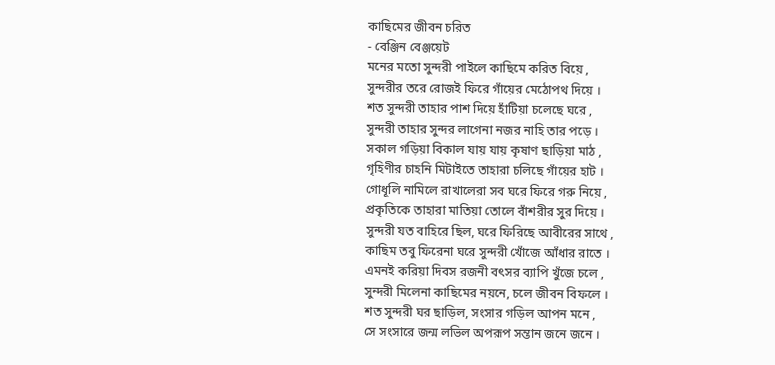কাছিমের জীবন চরিত
- বেঞ্জিন বেঞ্জয়েট
মনের মতো সুন্দরী পাইলে কাছিমে করিত বিয়ে ,
সুন্দরীর তরে রোজই ফিরে গাঁয়ের মেঠোপথ দিয়ে ।
শত সুন্দরী তাহার পাশ দিয়ে হাঁটিয়া চলেছে ঘরে ,
সুন্দরী তাহার সুন্দর লাগেনা নজর নাহি তার পড়ে ।
সকাল গড়িয়া বিকাল যায় যায় কৃষাণ ছাড়িয়া মাঠ ,
গৃহিণীর চাহনি মিটাইতে তাহারা চলিছে গাঁয়ের হাট ।
গোধূলি নামিলে রাখালেরা সব ঘরে ফিরে গরু নিয়ে ,
প্রকৃতিকে তাহারা মাতিয়া তোলে বাঁশরীর সুর দিয়ে ।
সুন্দরী যত বাহিরে ছিল, ঘরে ফিরিছে আবীরের সাথে ,
কাছিম তবু ফিরেনা ঘরে সুন্দরী খোঁজে আঁধার রাতে ।
এমনই করিয়া দিবস রজনী বৎসর ব্যাপি খুঁজে চলে ,
সুন্দরী মিলেনা কাছিমের নয়নে, চলে জীবন বিফলে ।
শত সুন্দরী ঘর ছাড়িল, সংসার গড়িল আপন মনে ,
সে সংসারে জন্ম লভিল অপরূপ সন্তান জনে জনে ।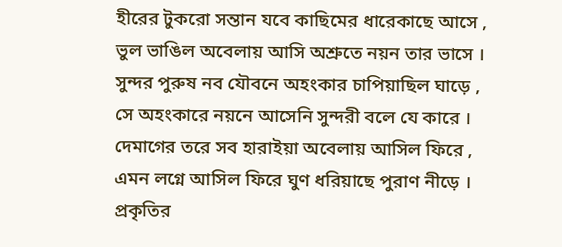হীরের টুকরো সন্তান যবে কাছিমের ধারেকাছে আসে ,
ভুল ভাঙিল অবেলায় আসি অশ্রুতে নয়ন তার ভাসে ।
সুন্দর পুরুষ নব যৌবনে অহংকার চাপিয়াছিল ঘাড়ে ,
সে অহংকারে নয়নে আসেনি সুন্দরী বলে যে কারে ।
দেমাগের তরে সব হারাইয়া অবেলায় আসিল ফিরে ,
এমন লগ্নে আসিল ফিরে ঘুণ ধরিয়াছে পুরাণ নীড়ে ।
প্রকৃতির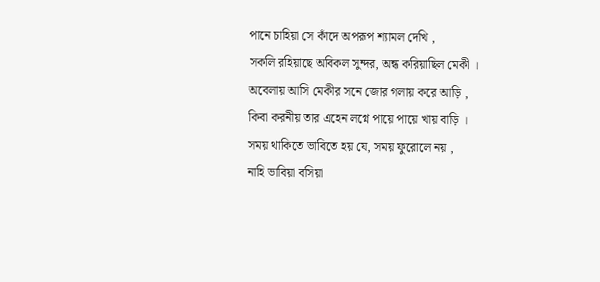পানে চাহিয়া সে কাঁদে অপরূপ শ্যামল দেখি ,
সকলি রহিয়াছে অবিকল সুন্দর, অন্ধ করিয়াছিল মেকী ।
অবেলায় আসি মেকীর সনে জোর গলায় করে আড়ি ,
কিবা করনীয় তার এহেন লগ্নে পায়ে পায়ে খায় বাড়ি ।
সময় থাকিতে ভাবিতে হয় যে, সময় ফুরোলে নয় ,
নাহি ভাবিয়া বসিয়া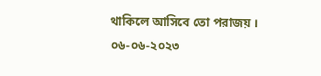থাকিলে আসিবে তো পরাজয় ।
০৬-০৬-২০২৩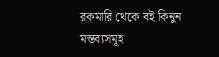রকমারি থেকে বই কিনুন
মন্তব্যসমূহ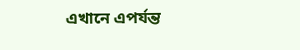এখানে এপর্যন্ত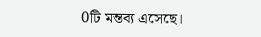0টি মন্তব্য এসেছে।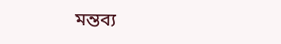মন্তব্য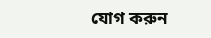যোগ করুন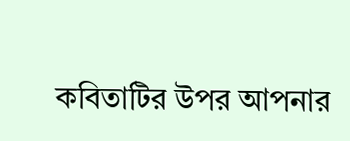কবিতাটির উপর আপনার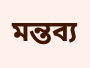মন্তব্য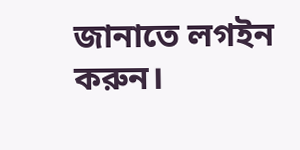জানাতে লগইন করুন।